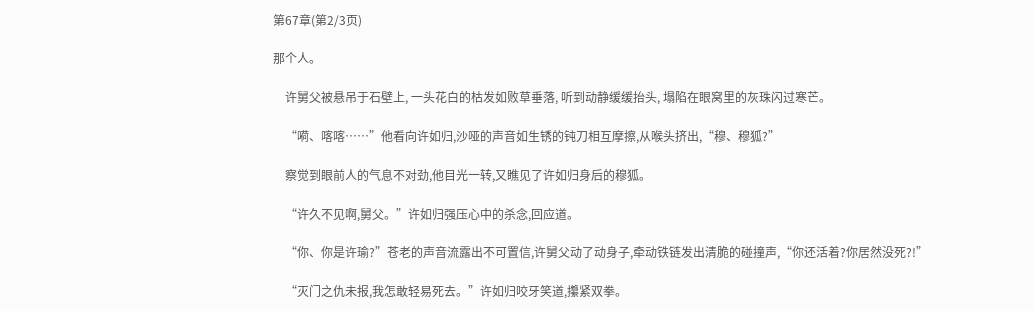第67章(第2/3页)

那个人。

    许舅父被悬吊于石壁上, 一头花白的枯发如败草垂落, 听到动静缓缓抬头, 塌陷在眼窝里的灰珠闪过寒芒。

    “嗬、喀喀……”他看向许如归,沙哑的声音如生锈的钝刀相互摩擦,从喉头挤出,“穆、穆狐?”

    察觉到眼前人的气息不对劲,他目光一转,又瞧见了许如归身后的穆狐。

    “许久不见啊,舅父。”许如归强压心中的杀念,回应道。

    “你、你是许瑜?”苍老的声音流露出不可置信,许舅父动了动身子,牵动铁链发出清脆的碰撞声,“你还活着?你居然没死?!”

    “灭门之仇未报,我怎敢轻易死去。”许如归咬牙笑道,攥紧双拳。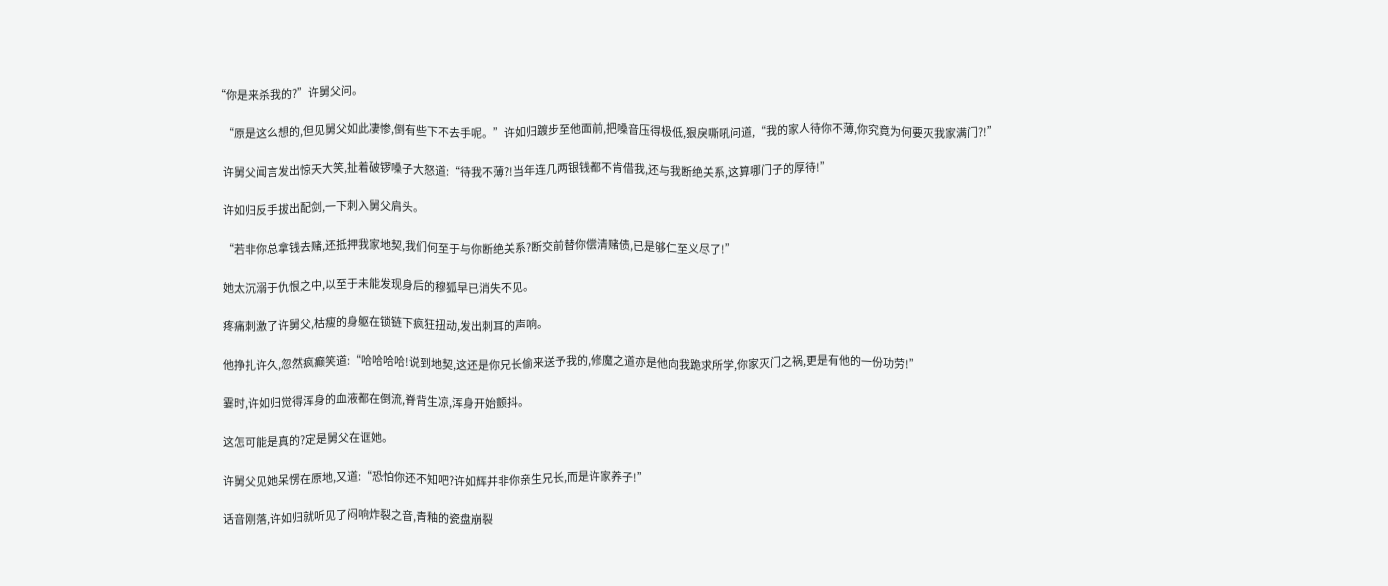“你是来杀我的?”许舅父问。

    “原是这么想的,但见舅父如此凄惨,倒有些下不去手呢。”许如归踱步至他面前,把嗓音压得极低,狠戾嘶吼问道,“我的家人待你不薄,你究竟为何要灭我家满门?!”

    许舅父闻言发出惊天大笑,扯着破锣嗓子大怒道:“待我不薄?!当年连几两银钱都不肯借我,还与我断绝关系,这算哪门子的厚待!”

    许如归反手拔出配剑,一下刺入舅父肩头。

    “若非你总拿钱去赌,还抵押我家地契,我们何至于与你断绝关系?断交前替你偿清赌债,已是够仁至义尽了!”

    她太沉溺于仇恨之中,以至于未能发现身后的穆狐早已消失不见。

    疼痛刺激了许舅父,枯瘦的身躯在锁链下疯狂扭动,发出刺耳的声响。

    他挣扎许久,忽然疯癫笑道:“哈哈哈哈!说到地契,这还是你兄长偷来送予我的,修魔之道亦是他向我跪求所学,你家灭门之祸,更是有他的一份功劳!”

    霎时,许如归觉得浑身的血液都在倒流,脊背生凉,浑身开始颤抖。

    这怎可能是真的?定是舅父在诓她。

    许舅父见她呆愣在原地,又道:“恐怕你还不知吧?许如辉并非你亲生兄长,而是许家养子!”

    话音刚落,许如归就听见了闷响炸裂之音,青釉的瓷盘崩裂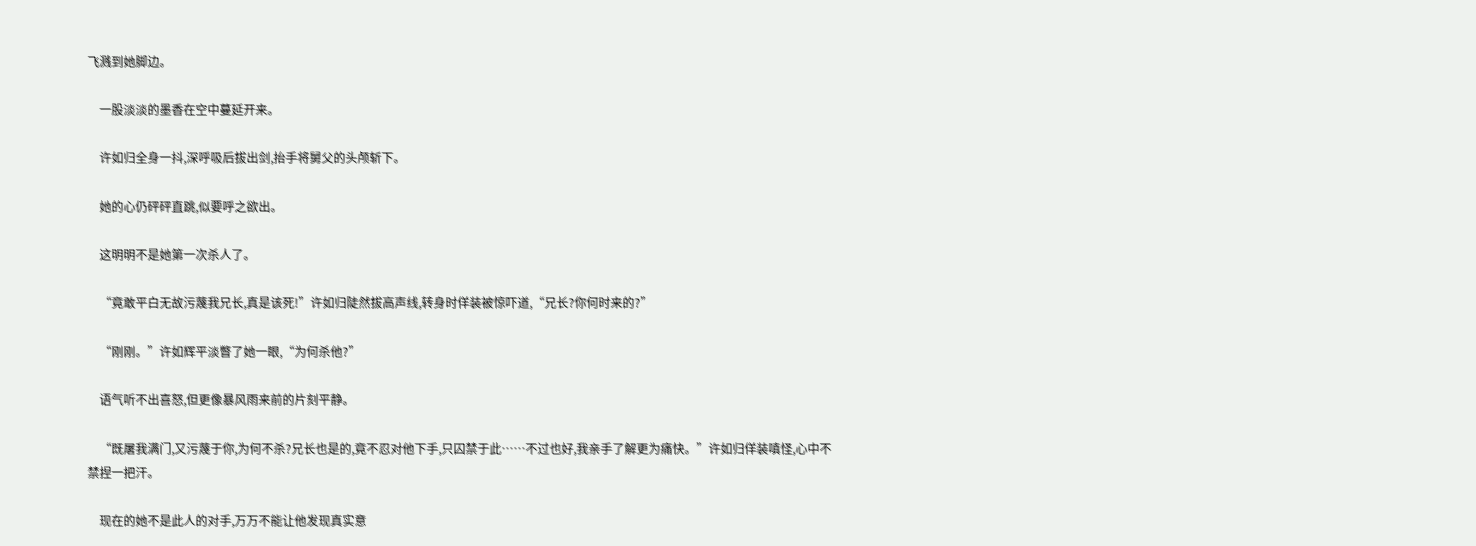飞溅到她脚边。

    一股淡淡的墨香在空中蔓延开来。

    许如归全身一抖,深呼吸后拔出剑,抬手将舅父的头颅斩下。

    她的心仍砰砰直跳,似要呼之欲出。

    这明明不是她第一次杀人了。

    “竟敢平白无故污蔑我兄长,真是该死!”许如归陡然拔高声线,转身时佯装被惊吓道,“兄长?你何时来的?”

    “刚刚。”许如辉平淡瞥了她一眼,“为何杀他?”

    语气听不出喜怒,但更像暴风雨来前的片刻平静。

    “既屠我满门,又污蔑于你,为何不杀?兄长也是的,竟不忍对他下手,只囚禁于此……不过也好,我亲手了解更为痛快。”许如归佯装嗔怪,心中不禁捏一把汗。

    现在的她不是此人的对手,万万不能让他发现真实意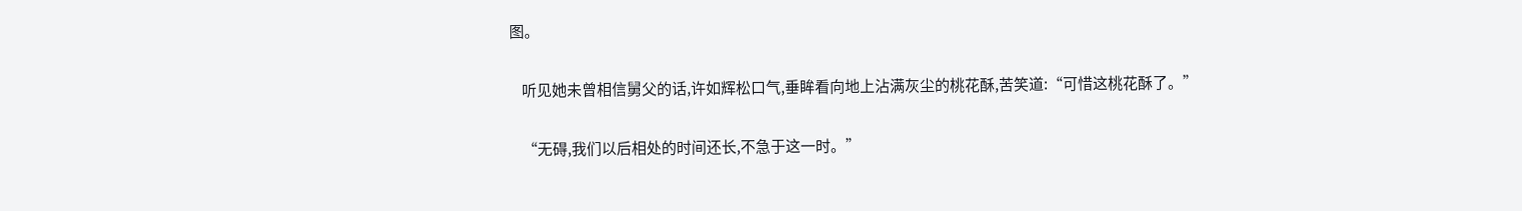图。

    听见她未曾相信舅父的话,许如辉松口气,垂眸看向地上沾满灰尘的桃花酥,苦笑道:“可惜这桃花酥了。”

    “无碍,我们以后相处的时间还长,不急于这一时。”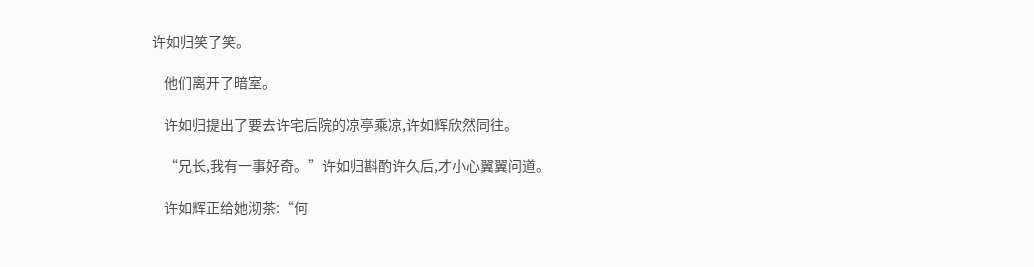许如归笑了笑。

    他们离开了暗室。

    许如归提出了要去许宅后院的凉亭乘凉,许如辉欣然同往。

    “兄长,我有一事好奇。”许如归斟酌许久后,才小心翼翼问道。

    许如辉正给她沏茶:“何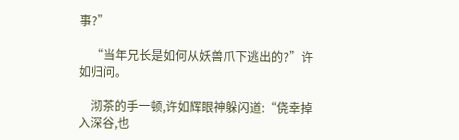事?”

    “当年兄长是如何从妖兽爪下逃出的?”许如归问。

    沏茶的手一顿,许如辉眼神躲闪道:“侥幸掉入深谷,也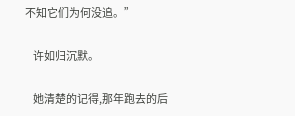不知它们为何没追。”

    许如归沉默。

    她清楚的记得,那年跑去的后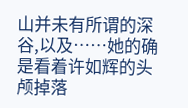山并未有所谓的深谷,以及……她的确是看着许如辉的头颅掉落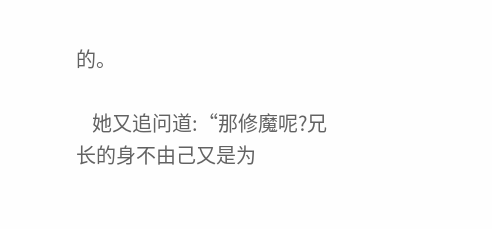的。

    她又追问道:“那修魔呢?兄长的身不由己又是为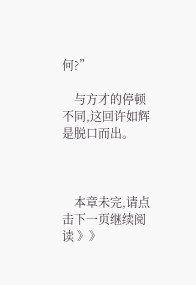何?”

    与方才的停顿不同,这回许如辉是脱口而出。



    本章未完,请点击下一页继续阅读 》》